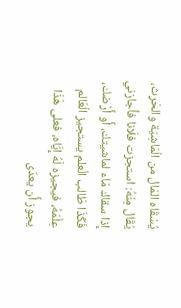يُسْقَاه المَال من الْمَاشِيَة والحَرث، يُقَال مِنْهُ: استجزت فلَانا فأجازني إِذا سقاك مَاء لماشيتك، أَو أَرْضك، فَكَذَا طَالب الْعلم يستجيز الْعَالم عِلْمَهُ، فيجيزه لَهُ إِيَّاه، فعلى هَذَا يجوز أَن يعدّى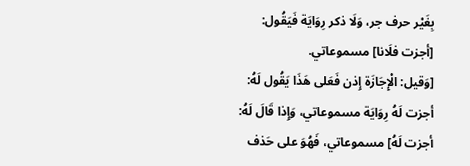بِغَيْر حرف جر، وَلَا ذكر رِوَايَة فَيَقُول: [أجزت فلَانا] مسموعاتي.
[وَقيل: الْإِجَازَة إِذن فَعَلى هَذَا يَقُول لَهُ: أجزت لَهُ رِوَايَة مسموعاتي، وَإِذا قَالَ لَهُ: أجزت لَهُ] مسموعاتي، فَهُوَ على حَذف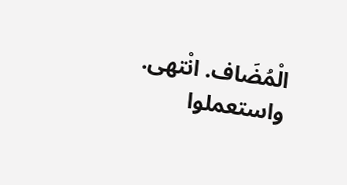الْمُضَاف. انْتهى. واستعملوا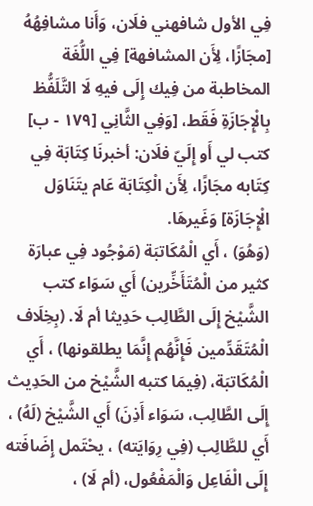فِي الأول شافهني فلَان، وَأَنا مشافِهُهُ [مجَازًا، لِأَن المشافهة] فِي اللُّغَة المخاطبة من فِيك إِلَى فيهِ لَا التَّلَفُّظ بِالْإِجَازَةِ فَقَط، [وَفِي الثَّانِي [١٧٩ - ب] كتب لي أَو إِلَيّ فلَان: أخبرنَا كِتَابَة فِي كِتَابه مجَازًا، لِأَن الْكِتَابَة عَام يتَنَاوَل الْإِجَازَة] وَغَيرهَا.
(وَهُوَ) ، أَي الْمُكَاتبَة (مَوْجُود فِي عبارَة كثير من الْمُتَأَخِّرين) أَي سَوَاء كتب الشَّيْخ إِلَى الطَّالِب حَدِيثا أم لَا. (بِخِلَاف الْمُتَقَدِّمين فَإِنَّهُم إِنَّمَا يطلقونها) ، أَي الْمُكَاتبَة، (فِيمَا كتبه الشَّيْخ من الحَدِيث إِلَى الطَّالِب، سَوَاء أَذِنَ) أَي الشَّيْخ (لَهُ) ، أَي للطَّالِب (فِي رِوَايَته) ، يحْتَمل إِضَافَته إِلَى الْفَاعِل وَالْمَفْعُول، (أم لَا) ،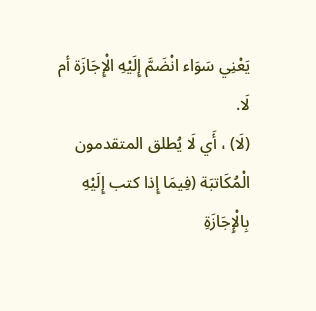يَعْنِي سَوَاء انْضَمَّ إِلَيْهِ الْإِجَازَة أم لَا.
(لَا) ، أَي لَا يُطلق المتقدمون الْمُكَاتبَة (فِيمَا إِذا كتب إِلَيْهِ بِالْإِجَازَةِ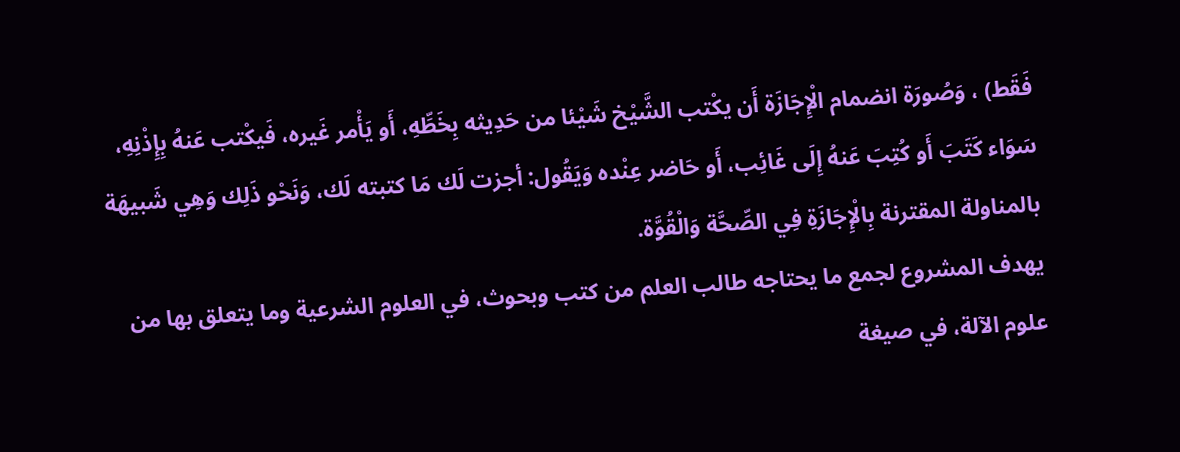فَقَط) ، وَصُورَة انضمام الْإِجَازَة أَن يكْتب الشَّيْخ شَيْئا من حَدِيثه بِخَطِّهِ، أَو يَأْمر غَيره، فَيكْتب عَنهُ بِإِذْنِهِ، سَوَاء كَتَبَ أَو كُتِبَ عَنهُ إِلَى غَائِب، أَو حَاضر عِنْده وَيَقُول: أجزت لَك مَا كتبته لَك، وَنَحْو ذَلِك وَهِي شَبيهَة بالمناولة المقترنة بِالْإِجَازَةِ فِي الصِّحَّة وَالْقُوَّة.
يهدف المشروع لجمع ما يحتاجه طالب العلم من كتب وبحوث، في العلوم الشرعية وما يتعلق بها من علوم الآلة، في صيغة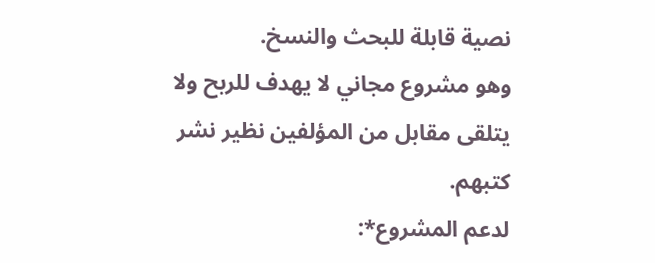نصية قابلة للبحث والنسخ.
وهو مشروع مجاني لا يهدف للربح ولا يتلقى مقابل من المؤلفين نظير نشر كتبهم.
لدعم المشروع*: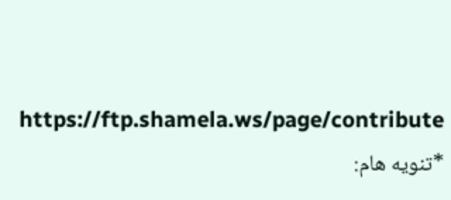https://ftp.shamela.ws/page/contribute
*تنويه هام: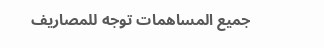جميع المساهمات توجه للمصاريف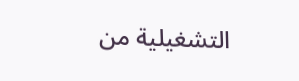التشغيلية من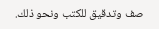صف وتدقيق للكتب ونحو ذلك.